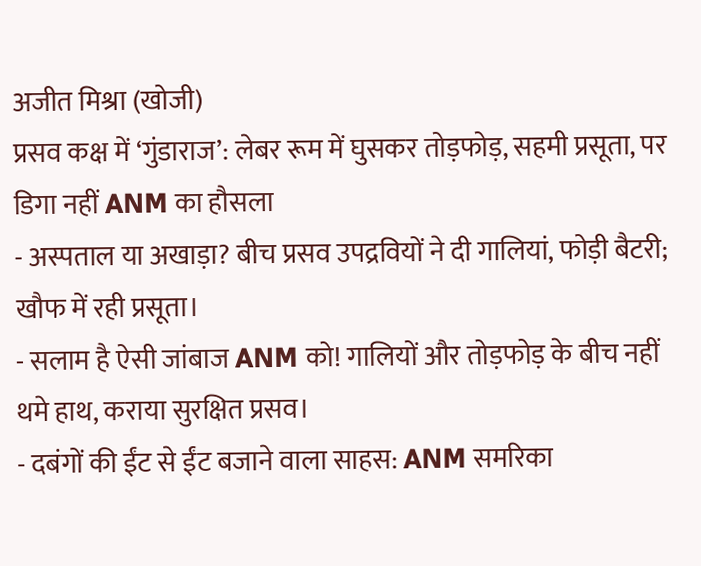अजीत मिश्रा (खोजी)
प्रसव कक्ष में ‘गुंडाराज’: लेबर रूम में घुसकर तोड़फोड़, सहमी प्रसूता, पर डिगा नहीं ANM का हौसला
- अस्पताल या अखाड़ा? बीच प्रसव उपद्रवियों ने दी गालियां, फोड़ी बैटरी; खौफ में रही प्रसूता।
- सलाम है ऐसी जांबाज ANM को! गालियों और तोड़फोड़ के बीच नहीं थमे हाथ, कराया सुरक्षित प्रसव।
- दबंगों की ईंट से ईंट बजाने वाला साहस: ANM समरिका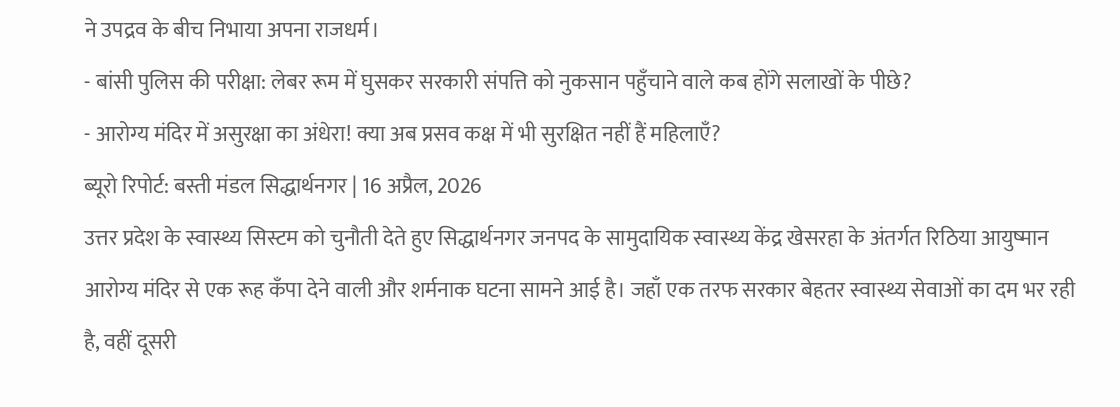ने उपद्रव के बीच निभाया अपना राजधर्म।
- बांसी पुलिस की परीक्षा: लेबर रूम में घुसकर सरकारी संपत्ति को नुकसान पहुँचाने वाले कब होंगे सलाखों के पीछे?
- आरोग्य मंदिर में असुरक्षा का अंधेरा! क्या अब प्रसव कक्ष में भी सुरक्षित नहीं हैं महिलाएँ?
ब्यूरो रिपोर्ट: बस्ती मंडल सिद्धार्थनगर | 16 अप्रैल, 2026
उत्तर प्रदेश के स्वास्थ्य सिस्टम को चुनौती देते हुए सिद्धार्थनगर जनपद के सामुदायिक स्वास्थ्य केंद्र खेसरहा के अंतर्गत रिठिया आयुष्मान आरोग्य मंदिर से एक रूह कँपा देने वाली और शर्मनाक घटना सामने आई है। जहाँ एक तरफ सरकार बेहतर स्वास्थ्य सेवाओं का दम भर रही है, वहीं दूसरी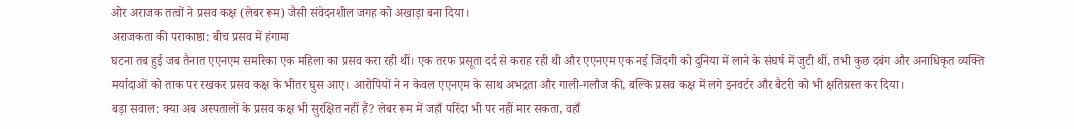ओर अराजक तत्वों ने प्रसव कक्ष (लेबर रूम) जैसी संवेदनशील जगह को अखाड़ा बना दिया।
अराजकता की पराकाष्ठा: बीच प्रसव में हंगामा
घटना तब हुई जब तैनात एएनएम समरिका एक महिला का प्रसव करा रही थीं। एक तरफ प्रसूता दर्द से कराह रही थी और एएनएम एक नई जिंदगी को दुनिया में लाने के संघर्ष में जुटी थीं, तभी कुछ दबंग और अनाधिकृत व्यक्ति मर्यादाओं को ताक पर रखकर प्रसव कक्ष के भीतर घुस आए। आरोपियों ने न केवल एएनएम के साथ अभद्रता और गाली-गलौज की, बल्कि प्रसव कक्ष में लगे इनवर्टर और बैटरी को भी क्षतिग्रस्त कर दिया।
बड़ा सवाल: क्या अब अस्पतालों के प्रसव कक्ष भी सुरक्षित नहीं हैं? लेबर रूम में जहाँ परिंदा भी पर नहीं मार सकता, वहाँ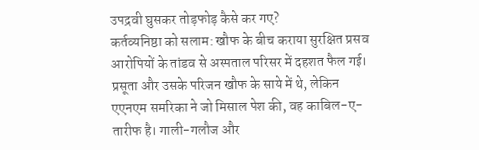उपद्रवी घुसकर तोड़फोड़ कैसे कर गए?
कर्तव्यनिष्ठा को सलाम: खौफ के बीच कराया सुरक्षित प्रसव
आरोपियों के तांडव से अस्पताल परिसर में दहशत फैल गई। प्रसूता और उसके परिजन खौफ के साये में थे, लेकिन एएनएम समरिका ने जो मिसाल पेश की, वह काबिल-ए-तारीफ है। गाली-गलौज और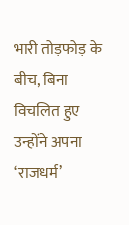भारी तोड़फोड़ के बीच, बिना विचलित हुए उन्होंने अपना ‘राजधर्म’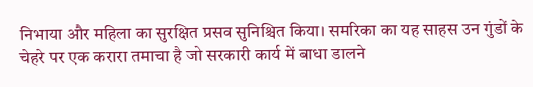निभाया और महिला का सुरक्षित प्रसव सुनिश्चित किया। समरिका का यह साहस उन गुंडों के चेहरे पर एक करारा तमाचा है जो सरकारी कार्य में बाधा डालने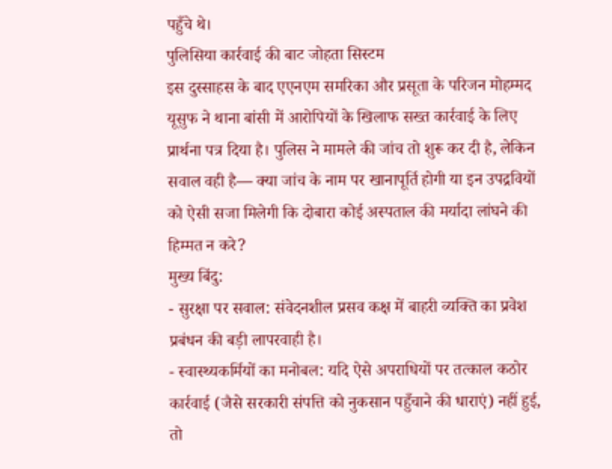पहुँचे थे।
पुलिसिया कार्रवाई की बाट जोहता सिस्टम
इस दुस्साहस के बाद एएनएम समरिका और प्रसूता के परिजन मोहम्मद यूसुफ ने थाना बांसी में आरोपियों के खिलाफ सख्त कार्रवाई के लिए प्रार्थना पत्र दिया है। पुलिस ने मामले की जांच तो शुरू कर दी है, लेकिन सवाल वही है— क्या जांच के नाम पर खानापूर्ति होगी या इन उपद्रवियों को ऐसी सजा मिलेगी कि दोबारा कोई अस्पताल की मर्यादा लांघने की हिम्मत न करे?
मुख्य बिंदु:
- सुरक्षा पर सवाल: संवेदनशील प्रसव कक्ष में बाहरी व्यक्ति का प्रवेश प्रबंधन की बड़ी लापरवाही है।
- स्वास्थ्यकर्मियों का मनोबल: यदि ऐसे अपराधियों पर तत्काल कठोर कार्रवाई (जैसे सरकारी संपत्ति को नुकसान पहुँचाने की धाराएं) नहीं हुई, तो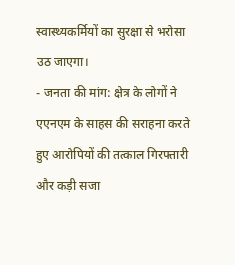स्वास्थ्यकर्मियों का सुरक्षा से भरोसा उठ जाएगा।
- जनता की मांग: क्षेत्र के लोगों ने एएनएम के साहस की सराहना करते हुए आरोपियों की तत्काल गिरफ्तारी और कड़ी सजा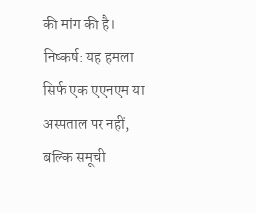की मांग की है।
निष्कर्ष: यह हमला सिर्फ एक एएनएम या अस्पताल पर नहीं, बल्कि समूची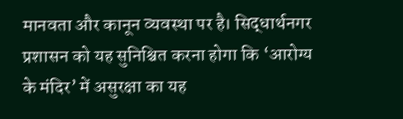मानवता और कानून व्यवस्था पर है। सिद्धार्थनगर प्रशासन को यह सुनिश्चित करना होगा कि ‘आरोग्य के मंदिर’ में असुरक्षा का यह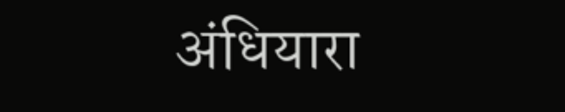अंधियारा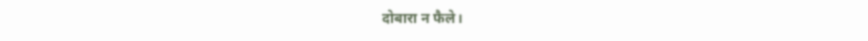दोबारा न फैले।